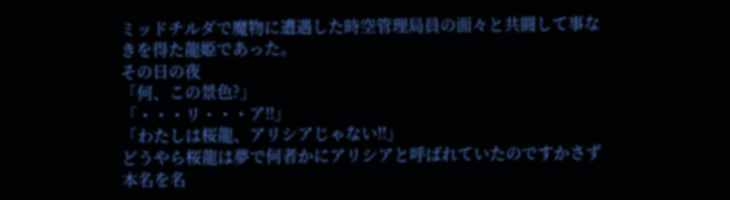ミッドチルダで魔物に遭遇した時空管理局員の面々と共闘して事なきを得た龍姫であった。
その日の夜
「何、この景色?」
「・・・リ・・・ア‼」
「わたしは桜龍、アリシアじゃない‼」
どうやら桜龍は夢で何者かにアリシアと呼ばれていたのですかさず本名を名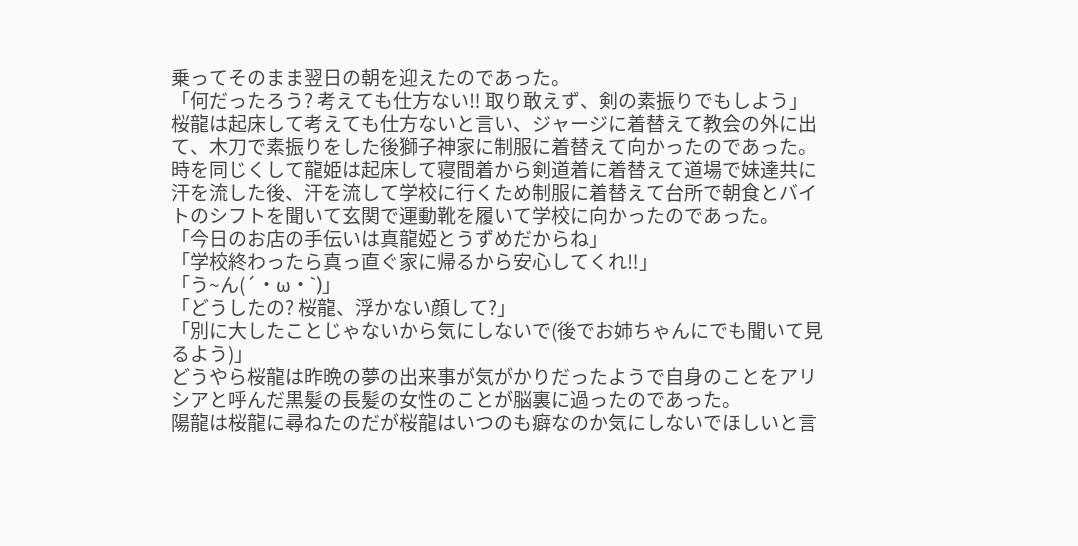乗ってそのまま翌日の朝を迎えたのであった。
「何だったろう? 考えても仕方ない‼ 取り敢えず、剣の素振りでもしよう」
桜龍は起床して考えても仕方ないと言い、ジャージに着替えて教会の外に出て、木刀で素振りをした後獅子神家に制服に着替えて向かったのであった。
時を同じくして龍姫は起床して寝間着から剣道着に着替えて道場で妹達共に汗を流した後、汗を流して学校に行くため制服に着替えて台所で朝食とバイトのシフトを聞いて玄関で運動靴を履いて学校に向かったのであった。
「今日のお店の手伝いは真龍婭とうずめだからね」
「学校終わったら真っ直ぐ家に帰るから安心してくれ‼」
「う~ん(´・ω・`)」
「どうしたの? 桜龍、浮かない顔して?」
「別に大したことじゃないから気にしないで(後でお姉ちゃんにでも聞いて見るよう)」
どうやら桜龍は昨晩の夢の出来事が気がかりだったようで自身のことをアリシアと呼んだ黒髪の長髪の女性のことが脳裏に過ったのであった。
陽龍は桜龍に尋ねたのだが桜龍はいつのも癖なのか気にしないでほしいと言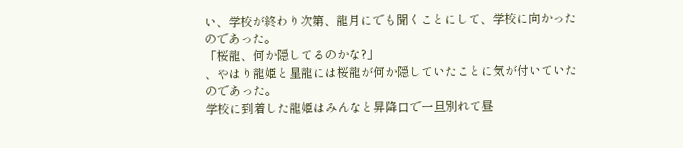い、学校が終わり次第、龍月にでも聞くことにして、学校に向かったのであった。
「桜龍、何か隠してるのかな?」
、やはり龍姫と星龍には桜龍が何か隠していたことに気が付いていたのであった。
学校に到着した龍姫はみんなと昇降口で一旦別れて昼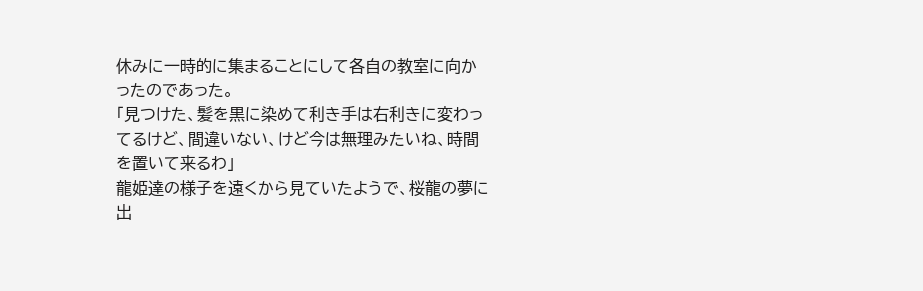休みに一時的に集まることにして各自の教室に向かったのであった。
「見つけた、髪を黒に染めて利き手は右利きに変わってるけど、間違いない、けど今は無理みたいね、時間を置いて来るわ」
龍姫達の様子を遠くから見ていたようで、桜龍の夢に出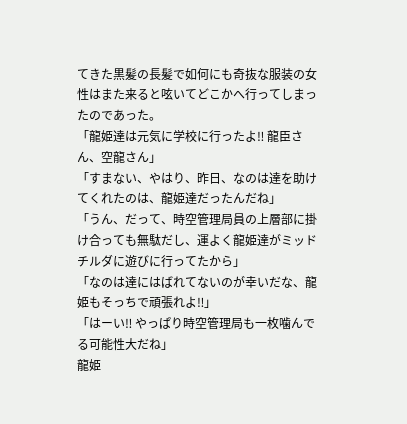てきた黒髪の長髪で如何にも奇抜な服装の女性はまた来ると呟いてどこかへ行ってしまったのであった。
「龍姫達は元気に学校に行ったよ‼ 龍臣さん、空龍さん」
「すまない、やはり、昨日、なのは達を助けてくれたのは、龍姫達だったんだね」
「うん、だって、時空管理局員の上層部に掛け合っても無駄だし、運よく龍姫達がミッドチルダに遊びに行ってたから」
「なのは達にはばれてないのが幸いだな、龍姫もそっちで頑張れよ‼」
「はーい‼ やっぱり時空管理局も一枚噛んでる可能性大だね」
龍姫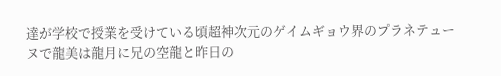達が学校で授業を受けている頃超神次元のゲイムギョウ界のプラネテューヌで龍美は龍月に兄の空龍と昨日の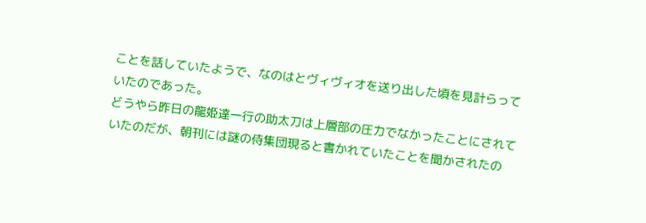ことを話していたようで、なのはとヴィヴィオを送り出した頃を見計らっていたのであった。
どうやら昨日の龍姫達一行の助太刀は上層部の圧力でなかったことにされていたのだが、朝刊には謎の侍集団現ると書かれていたことを聞かされたの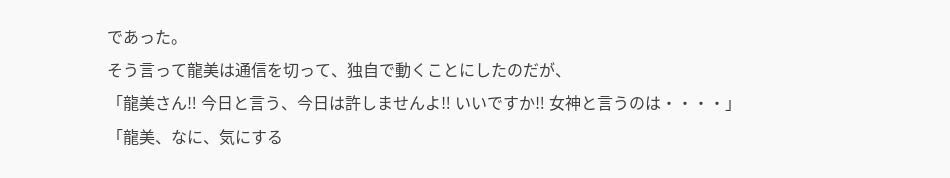であった。
そう言って龍美は通信を切って、独自で動くことにしたのだが、
「龍美さん‼ 今日と言う、今日は許しませんよ‼ いいですか‼ 女神と言うのは・・・・」
「龍美、なに、気にする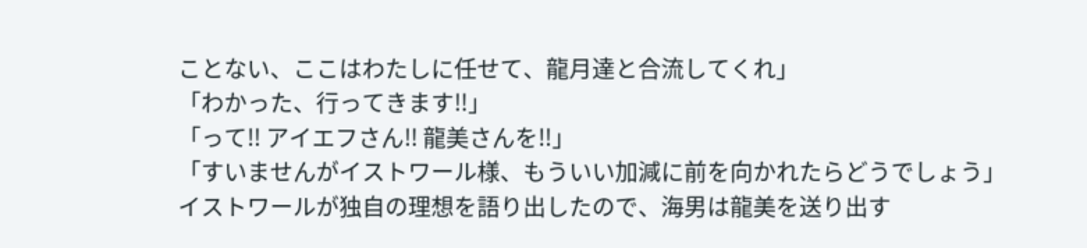ことない、ここはわたしに任せて、龍月達と合流してくれ」
「わかった、行ってきます‼」
「って‼ アイエフさん‼ 龍美さんを‼」
「すいませんがイストワール様、もういい加減に前を向かれたらどうでしょう」
イストワールが独自の理想を語り出したので、海男は龍美を送り出す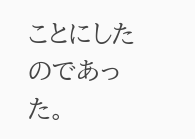ことにしたのであった。